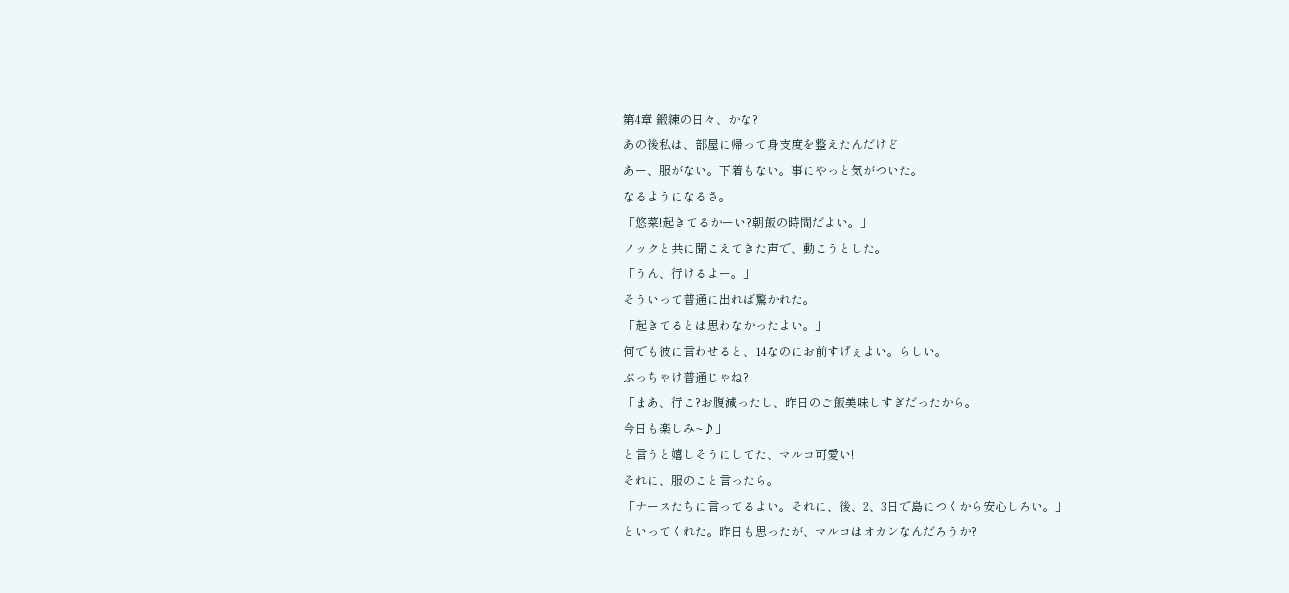第4章 鍛練の日々、かな?
あの後私は、部屋に帰って身支度を整えたんだけど
あー、服がない。下着もない。事にやっと気がついた。
なるようになるさ。
「悠菜!起きてるかーい?朝飯の時間だよい。」
ノックと共に聞こえてきた声で、動こうとした。
「うん、行けるよー。」
そういって普通に出れば驚かれた。
「起きてるとは思わなかったよい。」
何でも彼に言わせると、14なのにお前すげぇよい。らしい。
ぶっちゃけ普通じゃね?
「まあ、行こ?お腹減ったし、昨日のご飯美味しすぎだったから。
今日も楽しみ~♪」
と言うと嬉しそうにしてた、マルコ可愛い!
それに、服のこと言ったら。
「ナースたちに言ってるよい。それに、後、2、3日で島につくから安心しろい。」
といってくれた。昨日も思ったが、マルコはオカンなんだろうか?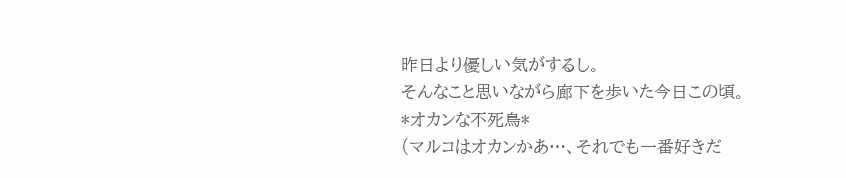昨日より優しい気がするし。
そんなこと思いながら廊下を歩いた今日この頃。
*オカンな不死鳥*
(マルコはオカンかあ…、それでも一番好きだ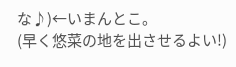な♪)←いまんとこ。
(早く悠菜の地を出させるよい!)